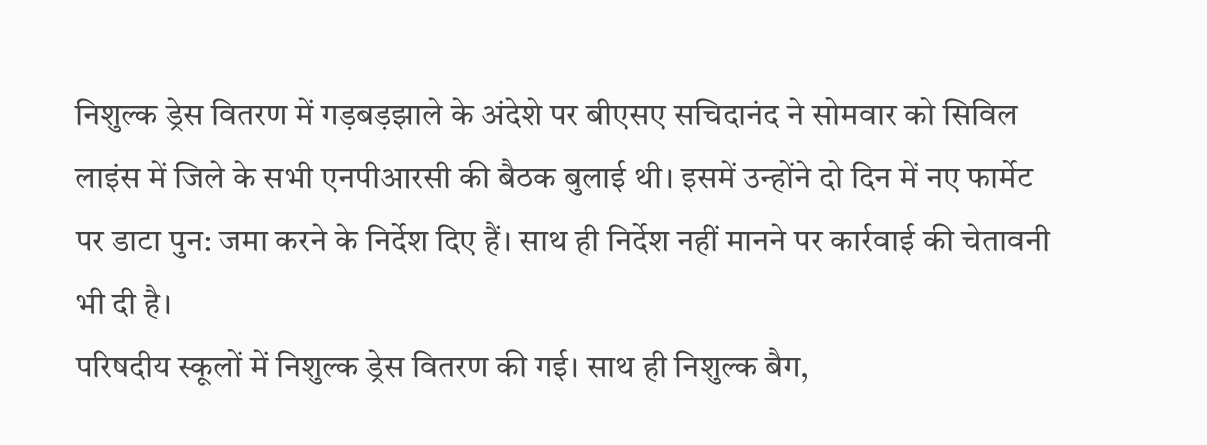निशुल्क ड्रेस वितरण में गड़बड़झाले के अंदेशे पर बीएसए सचिदानंद ने सोमवार को सिविल लाइंस में जिले के सभी एनपीआरसी की बैठक बुलाई थी। इसमें उन्होंने दो दिन में नए फार्मेट पर डाटा पुन: जमा करने के निर्देश दिए हैं। साथ ही निर्देश नहीं मानने पर कार्रवाई की चेतावनी भी दी है।
परिषदीय स्कूलों में निशुल्क ड्रेस वितरण की गई। साथ ही निशुल्क बैग,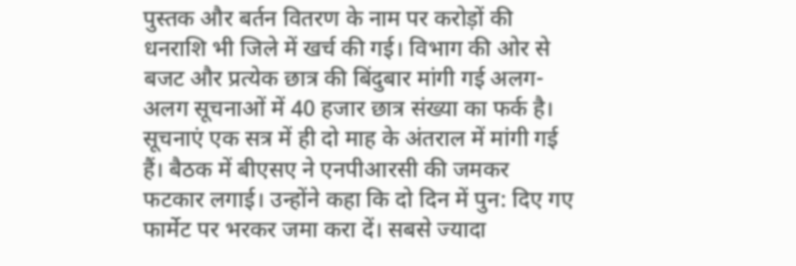पुस्तक और बर्तन वितरण के नाम पर करोड़ों की धनराशि भी जिले में खर्च की गई। विभाग की ओर से बजट और प्रत्येक छात्र की बिंदुबार मांगी गई अलग-अलग सूचनाओं में 40 हजार छात्र संख्या का फर्क है। सूचनाएं एक सत्र में ही दो माह के अंतराल में मांगी गई हैं। बैठक में बीएसए ने एनपीआरसी की जमकर फटकार लगाई। उन्होंने कहा कि दो दिन में पुन: दिए गए फार्मेट पर भरकर जमा करा दें। सबसे ज्यादा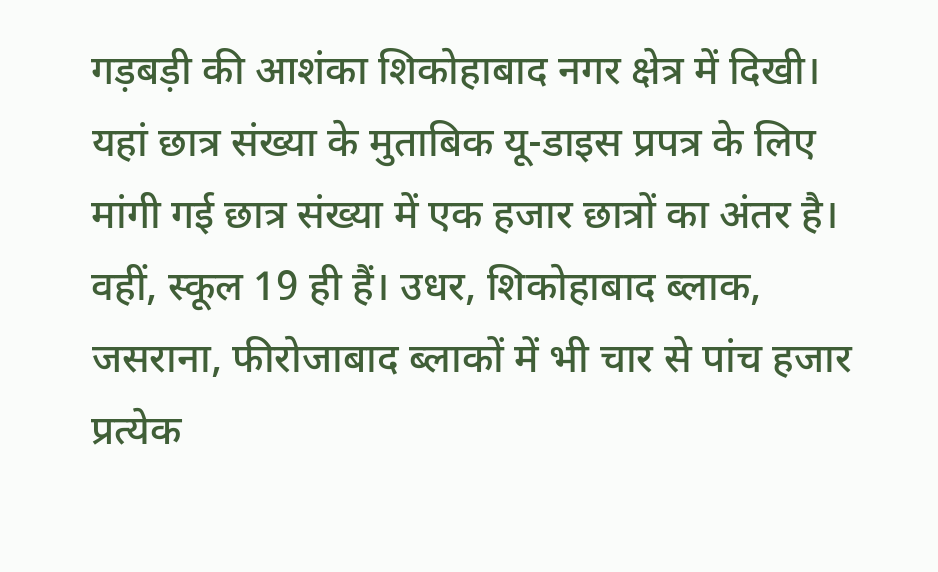गड़बड़ी की आशंका शिकोहाबाद नगर क्षेत्र में दिखी। यहां छात्र संख्या के मुताबिक यू-डाइस प्रपत्र के लिए मांगी गई छात्र संख्या में एक हजार छात्रों का अंतर है। वहीं, स्कूल 19 ही हैं। उधर, शिकोहाबाद ब्लाक, जसराना, फीरोजाबाद ब्लाकों में भी चार से पांच हजार प्रत्येक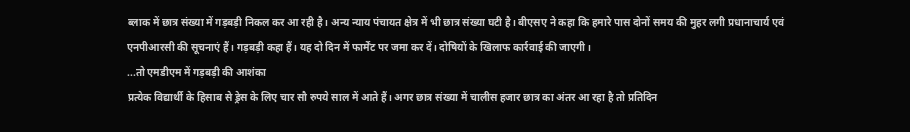ब्लाक में छात्र संख्या में गड़बड़ी निकल कर आ रही है। अन्य न्याय पंचायत क्षेत्र में भी छात्र संख्या घटी है। बीएसए ने कहा कि हमारे पास दोनों समय की मुहर लगी प्रधानाचार्य एवं एनपीआरसी की सूचनाएं हैं। गड़बड़ी कहा हैं। यह दो दिन में फार्मेंट पर जमा कर दें। दोषियों के खिलाफ कार्रवाई की जाएगी।
...तो एमडीएम में गड़बड़ी की आशंका
प्रत्येक विद्यार्थी के हिसाब से ड्रेस के लिए चार सौ रुपये साल में आते हैं। अगर छात्र संख्या में चालीस हजार छात्र का अंतर आ रहा है तो प्रतिदिन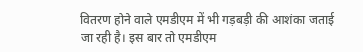वितरण होने वाले एमडीएम में भी गड़बड़ी की आशंका जताई जा रही है। इस बार तो एमडीएम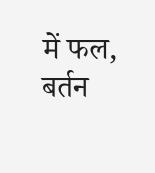में फल, बर्तन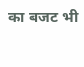का बजट भी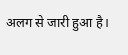अलग से जारी हुआ है।